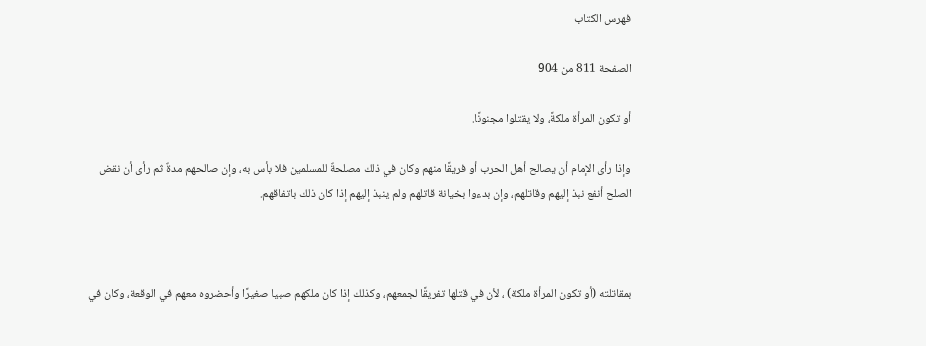فهرس الكتاب

الصفحة 811 من 904

أو تكون المرأة ملكةً، ولا يقتلوا مجنونًا.

وإذا رأى الإمام أن يصالح أهل الحرب أو فريقًا منهم وكان في ذلك مصلحةٌ للمسلمين فلا بأس به، وإن صالحهم مدةٌ ثم رأى أن نقض الصلح أنفع نبذ إليهم وقاتلهم، وإن بدءوا بخيانة قاتلهم ولم ينبذ إليهم إذا كان ذلك باتفاقهم.



بمقاتلته (أو تكون المرأة ملكة) ، لأن في قتلها تفريقًا لجمعهم، وكذلك إذا كان ملكهم صبيا صغيرًا وأحضروه معهم في الوقعة، وكان في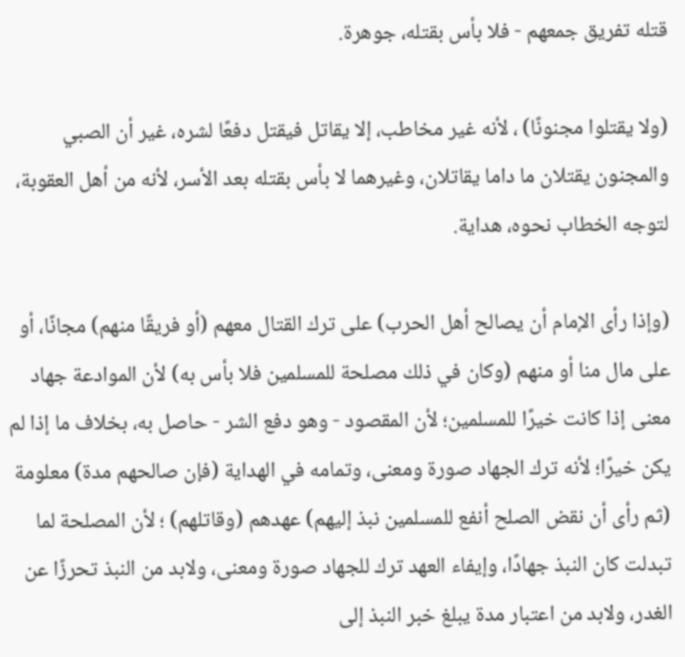قتله تفريق جمعهم - فلا بأس بقتله، جوهرة.

(ولا يقتلوا مجنونًا) ، لأنه غير مخاطب، إلا يقاتل فيقتل دفعًا لشره، غير أن الصبي والمجنون يقتلان ما داما يقاتلان، وغيرهما لا بأس بقتله بعد الأسر، لأنه من أهل العقوبة، لتوجه الخطاب نحوه، هداية.

(وإذا رأى الإمام أن يصالح أهل الحرب) على ترك القتال معهم (أو فريقًا منهم) مجانًا، أو على مال منا أو منهم (وكان في ذلك مصلحة للمسلمين فلا بأس به) لأن الموادعة جهاد معنى إذا كانت خيرًا للمسلمين؛ لأن المقصود - وهو دفع الشر - حاصل به، بخلاف ما إذا لم يكن خيرًا؛ لأنه ترك الجهاد صورة ومعنى، وتمامه في الهداية (فإن صالحهم مدة) معلومة (ثم رأى أن نقض الصلح أنفع للمسلمين نبذ إليهم) عهدهم (وقاتلهم) ؛ لأن المصلحة لما تبدلت كان النبذ جهادًا، وإيفاء العهد ترك للجهاد صورة ومعنى، ولابد من النبذ تحرزًا عن الغدر، ولابد من اعتبار مدة يبلغ خبر النبذ إلى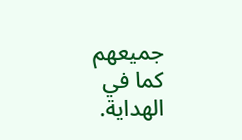جميعهم كما في الهداية.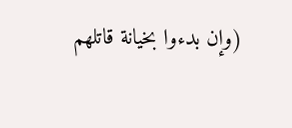(وإن بدءوا بخيانة قاتلهم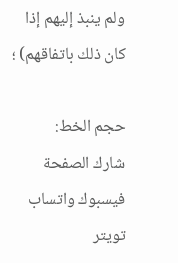ولم ينبذ إليهم إذا كان ذلك باتفاقهم) ؛

حجم الخط:
شارك الصفحة
فيسبوك واتساب تويتر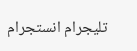تليجرام انستجرام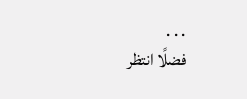. . .
فضلًا انتظر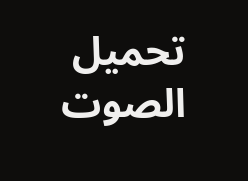تحميل الصوت